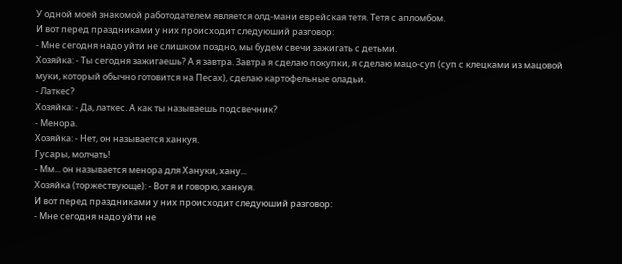У одной моей знакомой работодателем является олд-мани еврейская тетя. Тетя с апломбом.
И вот перед праздниками у них происходит следуюший разговор:
- Мне сегодня надо уйти не слишком поздно, мы будем свечи зажигать с детьми.
Хозяйка: - Ты сегодня зажигаешь? А я завтра. Завтра я сделаю покупки, я сделаю мацо-суп (суп с клецками из мацовой муки, который обычно готовится на Песах), сделаю картофельные оладьи.
- Латкес?
Хозяйка: - Да, латкес. А как ты называешь подсвечник?
- Менора.
Хозяйка: - Нет, он называется ханкуя.
Гусары, молчать!
- Мм... он называется менора для Хануки, хану...
Хозяйка (торжествующе): - Вот я и говорю, ханкуя.
И вот перед праздниками у них происходит следуюший разговор:
- Мне сегодня надо уйти не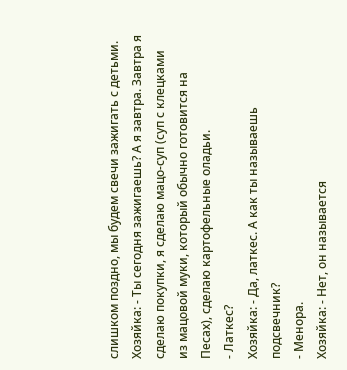слишком поздно, мы будем свечи зажигать с детьми.
Хозяйка: - Ты сегодня зажигаешь? А я завтра. Завтра я сделаю покупки, я сделаю мацо-суп (суп с клецками из мацовой муки, который обычно готовится на Песах), сделаю картофельные оладьи.
- Латкес?
Хозяйка: - Да, латкес. А как ты называешь подсвечник?
- Менора.
Хозяйка: - Нет, он называется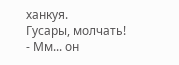ханкуя.
Гусары, молчать!
- Мм... он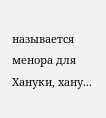называется менора для Хануки, хану...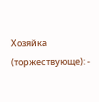Хозяйка (торжествующе): -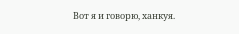Вот я и говорю, ханкуя.